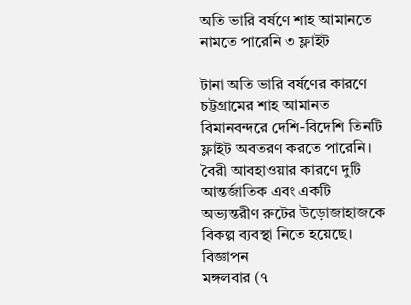অতি ভারি বর্ষণে শাহ আমানতে নামতে পারেনি ৩ ফ্লাইট

টানা অতি ভারি বর্ষণের কারণে চট্টগ্রামের শাহ আমানত বিমানবন্দরে দেশি-বিদেশি তিনটি ফ্লাইট অবতরণ করতে পারেনি। বৈরী আবহাওয়ার কারণে দুটি আন্তর্জাতিক এবং একটি অভ্যন্তরীণ রুটের উড়োজাহাজকে বিকল্প ব্যবস্থা নিতে হয়েছে।
বিজ্ঞাপন
মঙ্গলবার (৭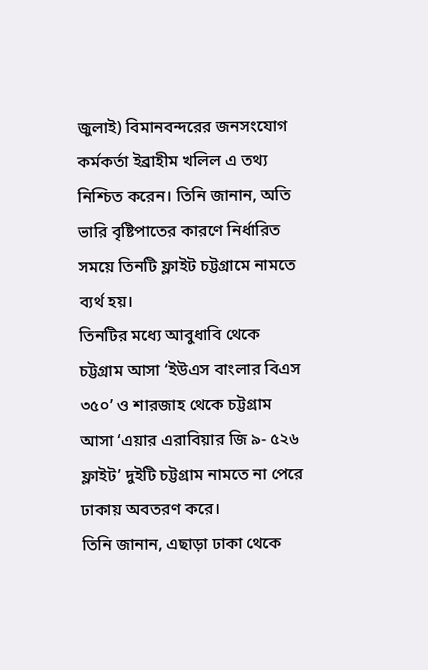জুলাই) বিমানবন্দরের জনসংযোগ কর্মকর্তা ইব্রাহীম খলিল এ তথ্য নিশ্চিত করেন। তিনি জানান, অতি ভারি বৃষ্টিপাতের কারণে নির্ধারিত সময়ে তিনটি ফ্লাইট চট্টগ্রামে নামতে ব্যর্থ হয়।
তিনটির মধ্যে আবুধাবি থেকে চট্টগ্রাম আসা ‘ইউএস বাংলার বিএস ৩৫০’ ও শারজাহ থেকে চট্টগ্রাম আসা ‘এয়ার এরাবিয়ার জি ৯- ৫২৬ ফ্লাইট’ দুইটি চট্টগ্রাম নামতে না পেরে ঢাকায় অবতরণ করে।
তিনি জানান, এছাড়া ঢাকা থেকে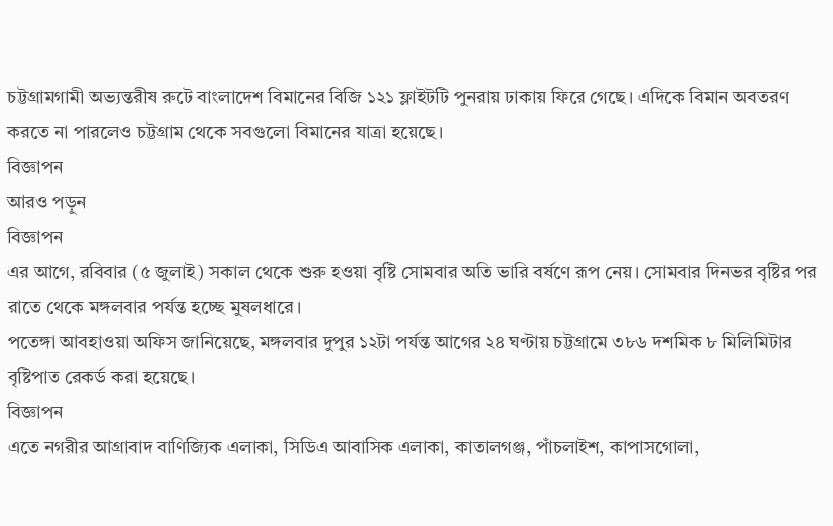চট্টগ্রামগামী অভ্যন্তরীষ রুটে বাংলাদেশ বিমানের বিজি ১২১ ফ্লাইটটি পুনরায় ঢাকায় ফিরে গেছে। এদিকে বিমান অবতরণ করতে না পারলেও চট্টগ্রাম থেকে সবগুলো বিমানের যাত্রা হয়েছে।
বিজ্ঞাপন
আরও পড়ুন
বিজ্ঞাপন
এর আগে, রবিবার (৫ জুলাই) সকাল থেকে শুরু হওয়া বৃষ্টি সোমবার অতি ভারি বর্ষণে রূপ নেয়। সোমবার দিনভর বৃষ্টির পর রাতে থেকে মঙ্গলবার পর্যন্ত হচ্ছে মুষলধারে।
পতেঙ্গা আবহাওয়া অফিস জানিয়েছে, মঙ্গলবার দুপুর ১২টা পর্যন্ত আগের ২৪ ঘণ্টায় চট্টগ্রামে ৩৮৬ দশমিক ৮ মিলিমিটার বৃষ্টিপাত রেকর্ড করা হয়েছে।
বিজ্ঞাপন
এতে নগরীর আগ্রাবাদ বাণিজ্যিক এলাকা, সিডিএ আবাসিক এলাকা, কাতালগঞ্জ, পাঁচলাইশ, কাপাসগোলা,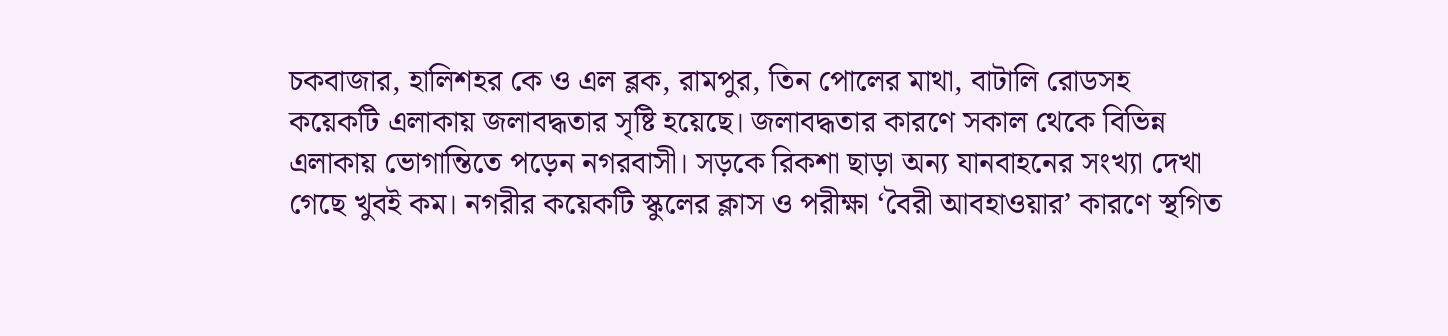চকবাজার, হালিশহর কে ও এল ব্লক, রামপুর, তিন পোলের মাথা, বাটালি রোডসহ কয়েকটি এলাকায় জলাবদ্ধতার সৃষ্টি হয়েছে। জলাবদ্ধতার কারণে সকাল থেকে বিভিন্ন এলাকায় ভোগান্তিতে পড়েন নগরবাসী। সড়কে রিকশা ছাড়া অন্য যানবাহনের সংখ্যা দেখা গেছে খুবই কম। নগরীর কয়েকটি স্কুলের ক্লাস ও পরীক্ষা ‘বৈরী আবহাওয়ার’ কারণে স্থগিত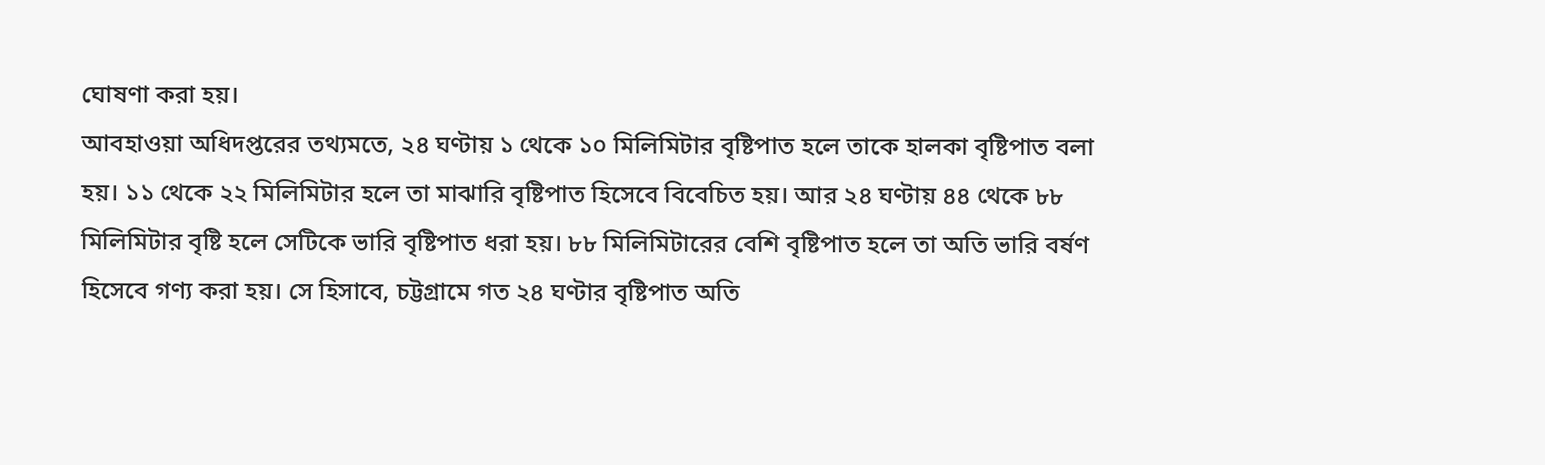ঘোষণা করা হয়।
আবহাওয়া অধিদপ্তরের তথ্যমতে, ২৪ ঘণ্টায় ১ থেকে ১০ মিলিমিটার বৃষ্টিপাত হলে তাকে হালকা বৃষ্টিপাত বলা হয়। ১১ থেকে ২২ মিলিমিটার হলে তা মাঝারি বৃষ্টিপাত হিসেবে বিবেচিত হয়। আর ২৪ ঘণ্টায় ৪৪ থেকে ৮৮ মিলিমিটার বৃষ্টি হলে সেটিকে ভারি বৃষ্টিপাত ধরা হয়। ৮৮ মিলিমিটারের বেশি বৃষ্টিপাত হলে তা অতি ভারি বর্ষণ হিসেবে গণ্য করা হয়। সে হিসাবে, চট্টগ্রামে গত ২৪ ঘণ্টার বৃষ্টিপাত অতি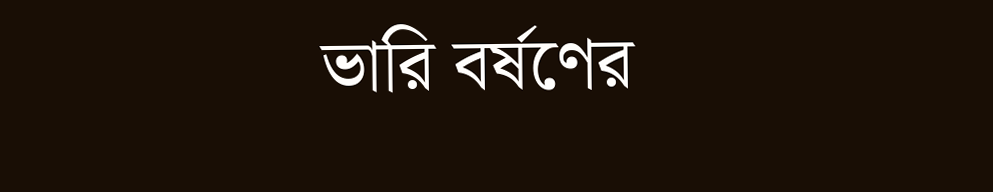ভারি বর্ষণের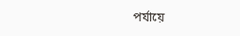পর্যায়ে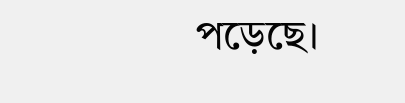পড়েছে।